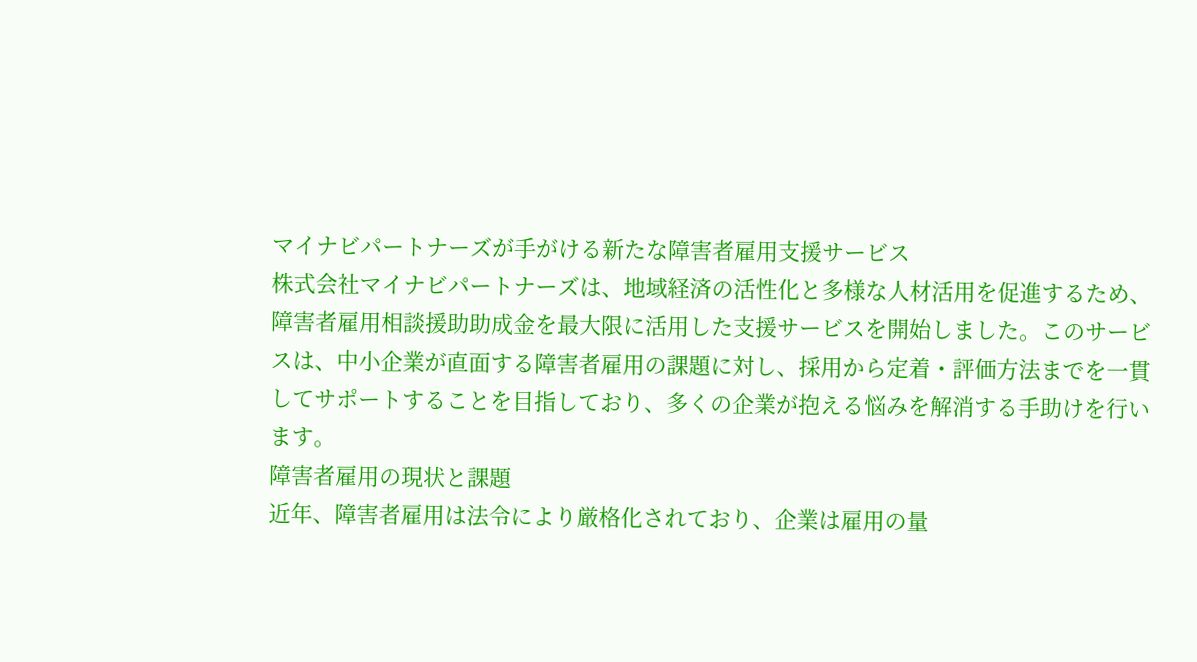マイナビパートナーズが手がける新たな障害者雇用支援サービス
株式会社マイナビパートナーズは、地域経済の活性化と多様な人材活用を促進するため、障害者雇用相談援助助成金を最大限に活用した支援サービスを開始しました。このサービスは、中小企業が直面する障害者雇用の課題に対し、採用から定着・評価方法までを一貫してサポートすることを目指しており、多くの企業が抱える悩みを解消する手助けを行います。
障害者雇用の現状と課題
近年、障害者雇用は法令により厳格化されており、企業は雇用の量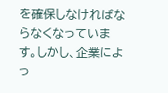を確保しなければならなくなっています。しかし、企業によっ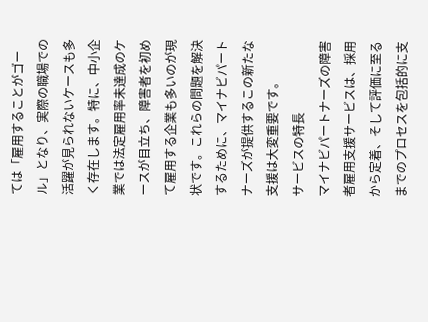ては「雇用することがゴール」となり、実際の職場での活躍が見られないケースも多く存在します。特に、中小企業では法定雇用率未達成のケースが目立ち、障害者を初めて雇用する企業も多いのが現状です。これらの問題を解決するために、マイナビパートナーズが提供するこの新たな支援は大変重要です。
サービスの特長
マイナビパートナーズの障害者雇用支援サービスは、採用から定着、そして評価に至るまでのプロセスを包括的に支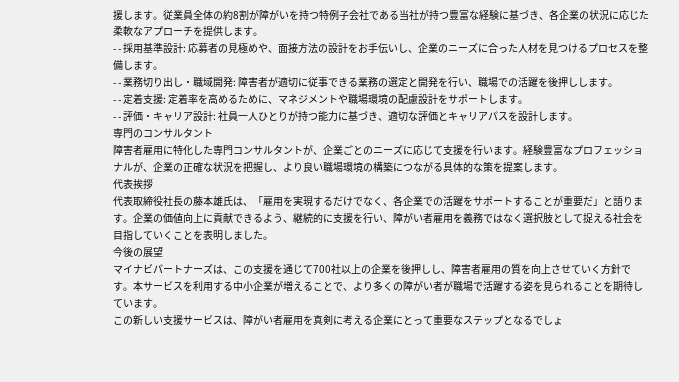援します。従業員全体の約8割が障がいを持つ特例子会社である当社が持つ豊富な経験に基づき、各企業の状況に応じた柔軟なアプローチを提供します。
- - 採用基準設計: 応募者の見極めや、面接方法の設計をお手伝いし、企業のニーズに合った人材を見つけるプロセスを整備します。
- - 業務切り出し・職域開発: 障害者が適切に従事できる業務の選定と開発を行い、職場での活躍を後押しします。
- - 定着支援: 定着率を高めるために、マネジメントや職場環境の配慮設計をサポートします。
- - 評価・キャリア設計: 社員一人ひとりが持つ能力に基づき、適切な評価とキャリアパスを設計します。
専門のコンサルタント
障害者雇用に特化した専門コンサルタントが、企業ごとのニーズに応じて支援を行います。経験豊富なプロフェッショナルが、企業の正確な状況を把握し、より良い職場環境の構築につながる具体的な策を提案します。
代表挨拶
代表取締役社長の藤本雄氏は、「雇用を実現するだけでなく、各企業での活躍をサポートすることが重要だ」と語ります。企業の価値向上に貢献できるよう、継続的に支援を行い、障がい者雇用を義務ではなく選択肢として捉える社会を目指していくことを表明しました。
今後の展望
マイナビパートナーズは、この支援を通じて700社以上の企業を後押しし、障害者雇用の質を向上させていく方針です。本サービスを利用する中小企業が増えることで、より多くの障がい者が職場で活躍する姿を見られることを期待しています。
この新しい支援サービスは、障がい者雇用を真剣に考える企業にとって重要なステップとなるでしょ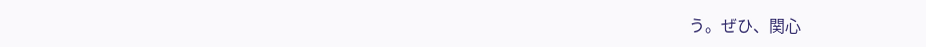う。ぜひ、関心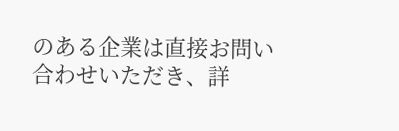のある企業は直接お問い合わせいただき、詳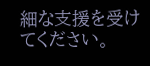細な支援を受けてください。